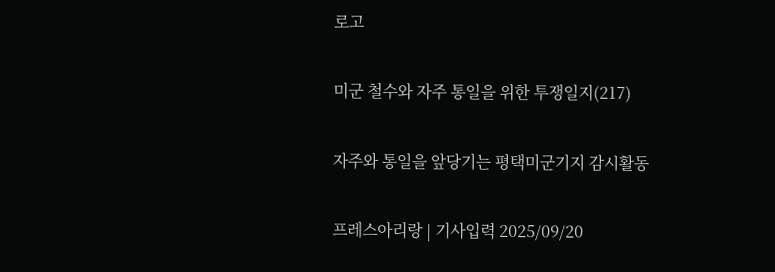로고

미군 철수와 자주 통일을 위한 투쟁일지(217)

자주와 통일을 앞당기는 평택미군기지 감시활동

프레스아리랑 | 기사입력 2025/09/20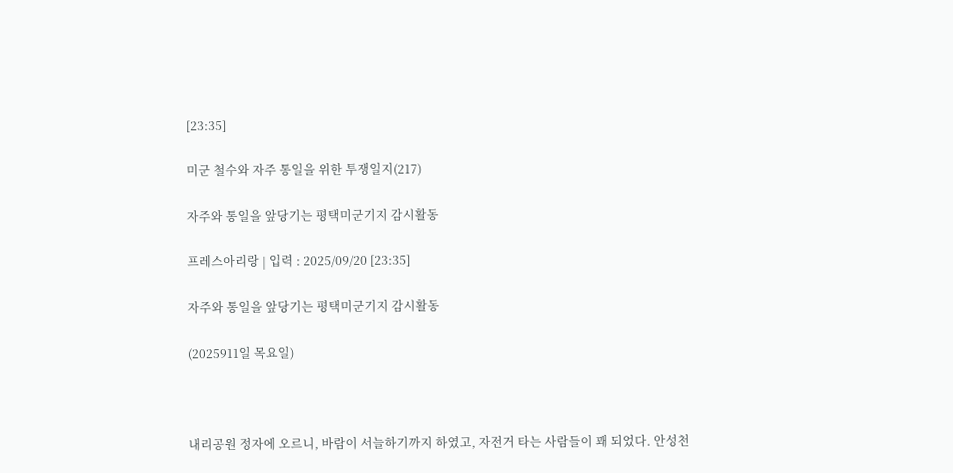[23:35]

미군 철수와 자주 통일을 위한 투쟁일지(217)

자주와 통일을 앞당기는 평택미군기지 감시활동

프레스아리랑 | 입력 : 2025/09/20 [23:35]

자주와 통일을 앞당기는 평택미군기지 감시활동

(2025911일 목요일)



내리공원 정자에 오르니, 바람이 서늘하기까지 하였고, 자전거 타는 사람들이 꽤 되었다. 안성천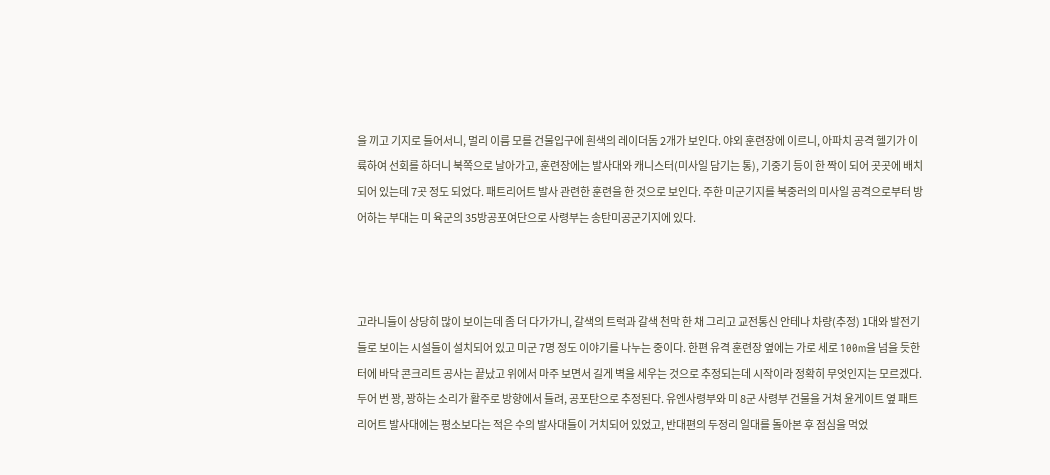을 끼고 기지로 들어서니, 멀리 이름 모를 건물입구에 흰색의 레이더돔 2개가 보인다. 야외 훈련장에 이르니, 아파치 공격 헬기가 이륙하여 선회를 하더니 북쪽으로 날아가고, 훈련장에는 발사대와 캐니스터(미사일 담기는 통), 기중기 등이 한 짝이 되어 곳곳에 배치되어 있는데 7곳 정도 되었다. 패트리어트 발사 관련한 훈련을 한 것으로 보인다. 주한 미군기지를 북중러의 미사일 공격으로부터 방어하는 부대는 미 육군의 35방공포여단으로 사령부는 송탄미공군기지에 있다.



고라니들이 상당히 많이 보이는데 좀 더 다가가니, 갈색의 트럭과 갈색 천막 한 채 그리고 교전통신 안테나 차량(추정) 1대와 발전기들로 보이는 시설들이 설치되어 있고 미군 7명 정도 이야기를 나누는 중이다. 한편 유격 훈련장 옆에는 가로 세로 100m을 넘을 듯한 터에 바닥 콘크리트 공사는 끝났고 위에서 마주 보면서 길게 벽을 세우는 것으로 추정되는데 시작이라 정확히 무엇인지는 모르겠다. 두어 번 꽝, 꽝하는 소리가 활주로 방향에서 들려, 공포탄으로 추정된다. 유엔사령부와 미 8군 사령부 건물을 거쳐 윤게이트 옆 패트리어트 발사대에는 평소보다는 적은 수의 발사대들이 거치되어 있었고, 반대편의 두정리 일대를 돌아본 후 점심을 먹었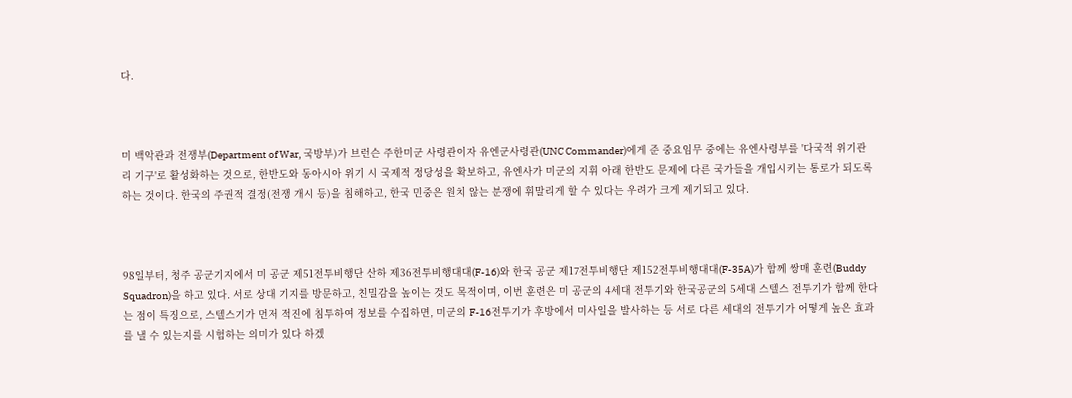다.



미 백악관과 전쟁부(Department of War, 국방부)가 브런슨 주한미군 사령관이자 유엔군사령관(UNC Commander)에게 준 중요임무 중에는 유엔사령부를 '다국적 위기관리 기구'로 활성화하는 것으로, 한반도와 동아시아 위기 시 국제적 정당성을 확보하고, 유엔사가 미군의 지휘 아래 한반도 문제에 다른 국가들을 개입시키는 통로가 되도록 하는 것이다. 한국의 주권적 결정(전쟁 개시 등)을 침해하고, 한국 민중은 원치 않는 분쟁에 휘말리게 할 수 있다는 우려가 크게 제기되고 있다.



98일부터, 청주 공군기지에서 미 공군 제51전투비행단 산하 제36전투비행대대(F-16)와 한국 공군 제17전투비행단 제152전투비행대대(F-35A)가 함께 쌍매 훈련(Buddy Squadron)을 하고 있다. 서로 상대 기지를 방문하고, 친밀감을 높이는 것도 목적이며, 이번 훈련은 미 공군의 4세대 전투기와 한국공군의 5세대 스텔스 전투기가 함께 한다는 점이 특징으로, 스텔스기가 먼저 적진에 침투하여 정보를 수집하면, 미군의 F-16전투기가 후방에서 미사일을 발사하는 등 서로 다른 세대의 전투기가 어떻게 높은 효과를 낼 수 있는지를 시험하는 의미가 있다 하겠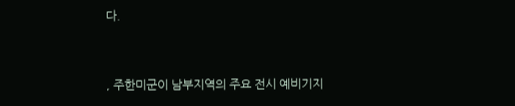다.



, 주한미군이 남부지역의 주요 전시 예비기지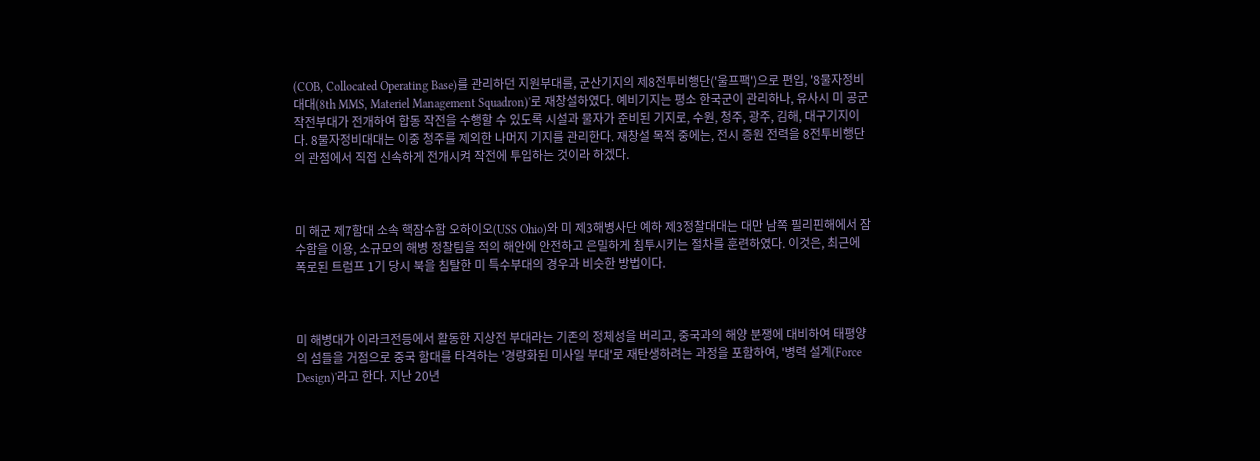(COB, Collocated Operating Base)를 관리하던 지원부대를, 군산기지의 제8전투비행단('울프팩')으로 편입, '8물자정비대대(8th MMS, Materiel Management Squadron)'로 재창설하였다. 예비기지는 평소 한국군이 관리하나, 유사시 미 공군 작전부대가 전개하여 합동 작전을 수행할 수 있도록 시설과 물자가 준비된 기지로, 수원, 청주, 광주, 김해, 대구기지이다. 8물자정비대대는 이중 청주를 제외한 나머지 기지를 관리한다. 재창설 목적 중에는, 전시 증원 전력을 8전투비행단의 관점에서 직접 신속하게 전개시켜 작전에 투입하는 것이라 하겠다.



미 해군 제7함대 소속 핵잠수함 오하이오(USS Ohio)와 미 제3해병사단 예하 제3정찰대대는 대만 남쪽 필리핀해에서 잠수함을 이용, 소규모의 해병 정찰팀을 적의 해안에 안전하고 은밀하게 침투시키는 절차를 훈련하였다. 이것은, 최근에 폭로된 트럼프 1기 당시 북을 침탈한 미 특수부대의 경우과 비슷한 방법이다.



미 해병대가 이라크전등에서 활동한 지상전 부대라는 기존의 정체성을 버리고, 중국과의 해양 분쟁에 대비하여 태평양의 섬들을 거점으로 중국 함대를 타격하는 '경량화된 미사일 부대'로 재탄생하려는 과정을 포함하여, '병력 설계(Force Design)'라고 한다. 지난 20년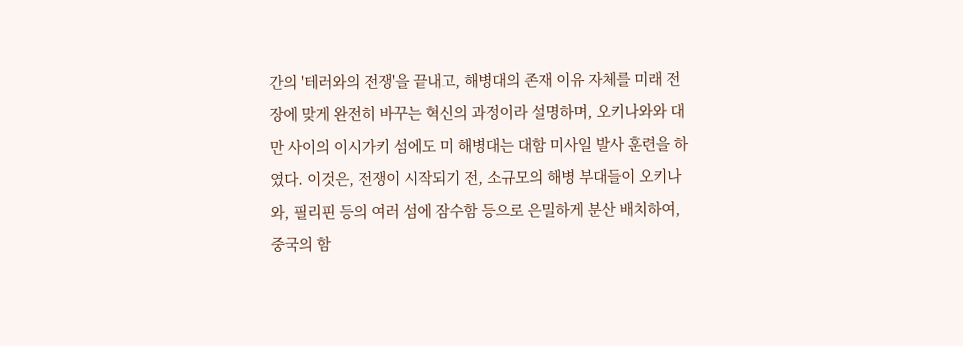간의 '테러와의 전쟁'을 끝내고, 해병대의 존재 이유 자체를 미래 전장에 맞게 완전히 바꾸는 혁신의 과정이라 설명하며, 오키나와와 대만 사이의 이시가키 섬에도 미 해병대는 대함 미사일 발사 훈련을 하였다. 이것은, 전쟁이 시작되기 전, 소규모의 해병 부대들이 오키나와, 필리핀 등의 여러 섬에 잠수함 등으로 은밀하게 분산 배치하여, 중국의 함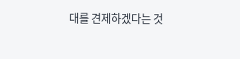대를 견제하겠다는 것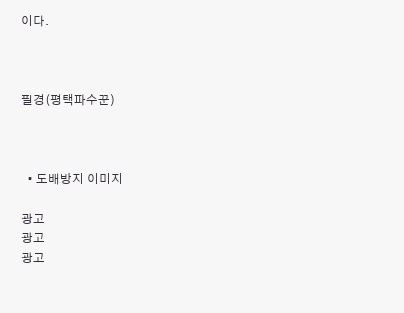이다.



필경(평택파수꾼)



  • 도배방지 이미지

광고
광고
광고